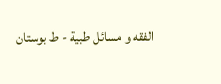الفقه و مسائل طبية - ط بوستان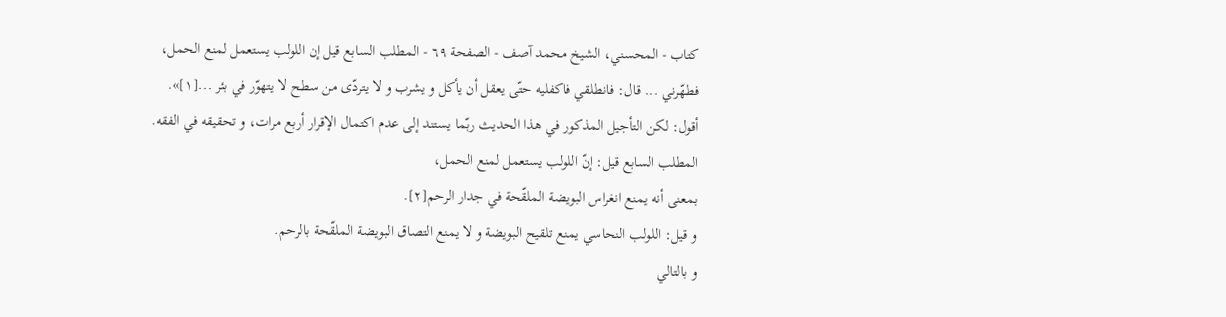کتاب - المحسني، الشيخ محمد آصف - الصفحة ٦٩ - المطلب السابع قيل إن اللولب يستعمل لمنع الحمل،
فطهّرني ... قال: فانطلقي فاكفليه حتّى يعقل أن يأكل و يشرب و لا يتردّى من سطح لا يتهوّر في بئر ...[١]».
أقول: لكن التأجيل المذكور في هذا الحديث ربّما يستند إلى عدم اكتمال الإقرار أربع مرات، و تحقيقه في الفقه.
المطلب السابع قيل: إنّ اللولب يستعمل لمنع الحمل،
بمعنى أنه يمنع انغراس البويضة الملقّحة في جدار الرحم[٢].
و قيل: اللولب النحاسي يمنع تلقيح البويضة و لا يمنع التصاق البويضة الملقّحة بالرحم.
و بالتالي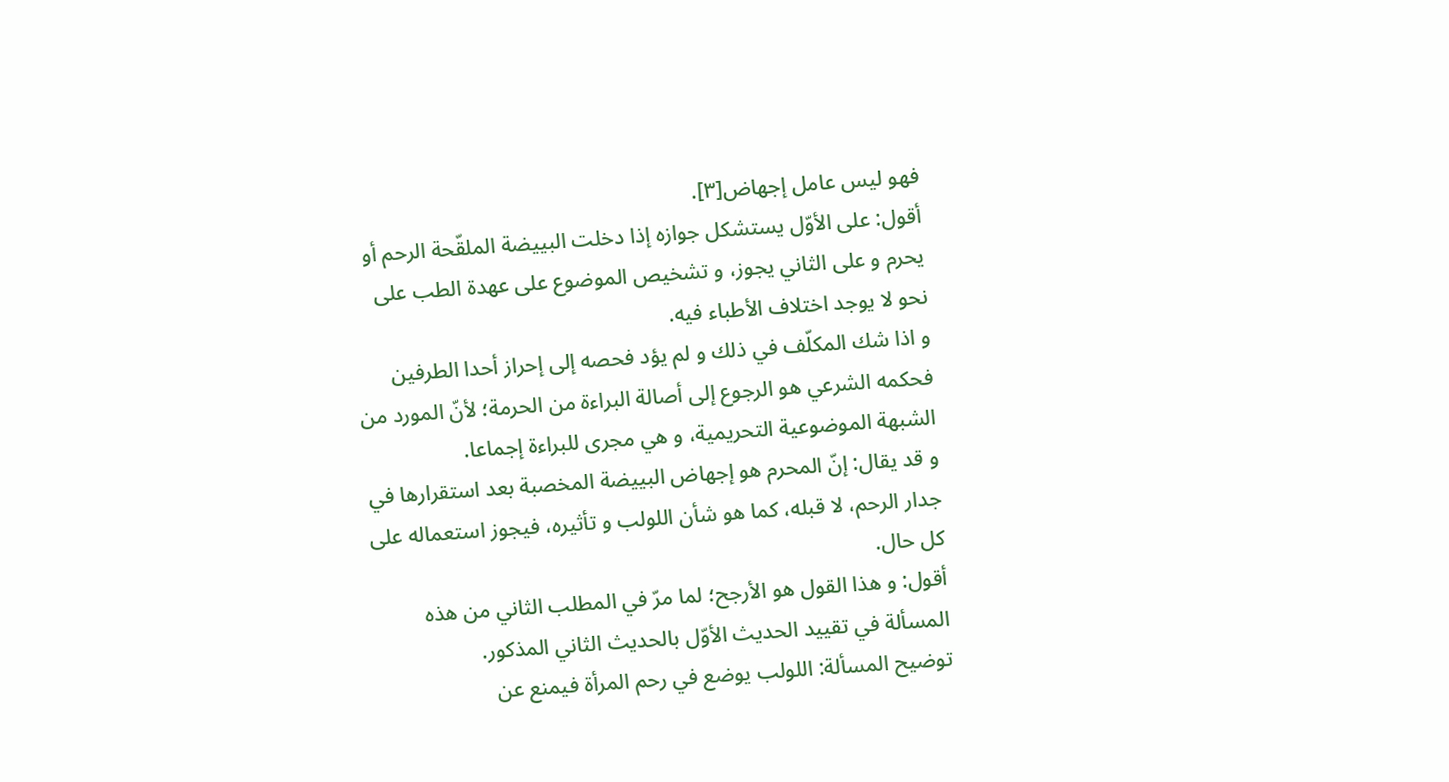فهو ليس عامل إجهاض[٣].
أقول: على الأوّل يستشكل جوازه إذا دخلت البييضة الملقّحة الرحم أو يحرم و على الثاني يجوز، و تشخيص الموضوع على عهدة الطب على نحو لا يوجد اختلاف الأطباء فيه.
و اذا شك المكلّف في ذلك و لم يؤد فحصه إلى إحراز أحدا الطرفين فحكمه الشرعي هو الرجوع إلى أصالة البراءة من الحرمة؛ لأنّ المورد من الشبهة الموضوعية التحريمية، و هي مجرى للبراءة إجماعا.
و قد يقال: إنّ المحرم هو إجهاض البييضة المخصبة بعد استقرارها في جدار الرحم، لا قبله، كما هو شأن اللولب و تأثيره، فيجوز استعماله على كل حال.
أقول: و هذا القول هو الأرجح؛ لما مرّ في المطلب الثاني من هذه المسألة في تقييد الحديث الأوّل بالحديث الثاني المذكور.
توضيح المسألة: اللولب يوضع في رحم المرأة فيمنع عن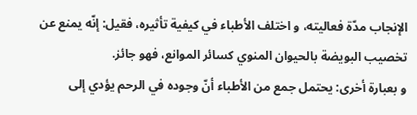الإنجاب مدّة فعاليته، و اختلف الأطباء في كيفية تأثيره، فقيل: إنّه يمنع عن تخصيب البويضة بالحيوان المنوي كسائر الموانع، فهو جائز.
و بعبارة أخرى: يحتمل جمع من الأطباء أنّ وجوده في الرحم يؤدي إلى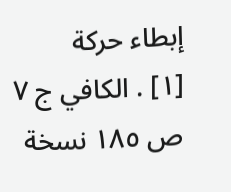إبطاء حركة
[١] . الكافي ج ٧ ص ١٨٥ نسخة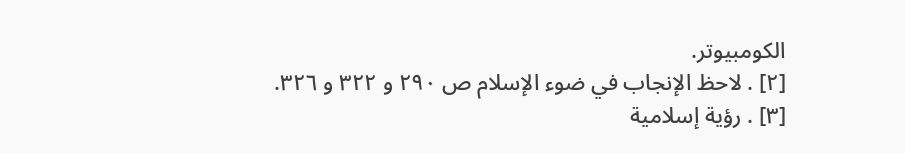الكومبيوتر.
[٢] . لاحظ الإنجاب في ضوء الإسلام ص ٢٩٠ و ٣٢٢ و ٣٢٦.
[٣] . رؤية إسلامية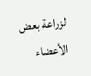لزراعة بعض الأعضاء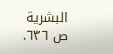البشرية ص ٦٣٦.